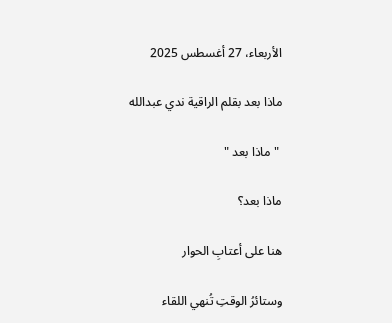الأربعاء، 27 أغسطس 2025

ماذا بعد بقلم الراقية ندي عبدالله

 " ماذا بعد "

ماذا بعد؟

هنا على أعتابِ الحوار

وستائرُ الوقتِ تُنهي اللقاء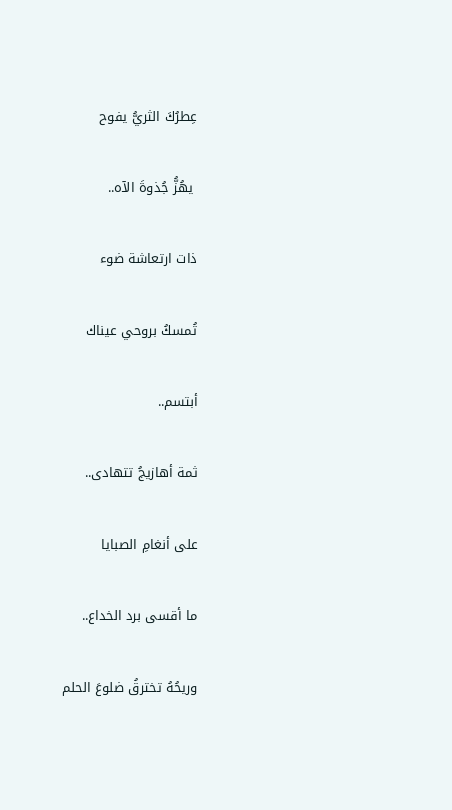عِطرُكَ الثريُّ يفوح

 يهُزُّ جُذوةَ الآه..

ذات ارتعاشة ضوء

تُمسكُ بروحي عيناك

أبتسم..

ثمة أهازيجُ تتهادى..

على أنغامِ الصبايا

ما أقسى برد الخداع..

وريحُهُ تخترقُ ضلوعَ الحلم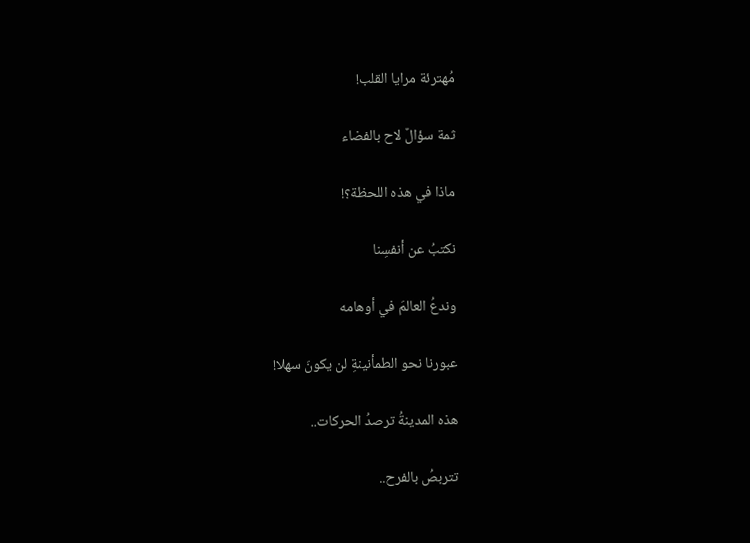مُهترئة مرايا القلب!

ثمة سؤالٌ لاح بالفضاء

ماذا في هذه اللحظة؟!

نكتبُ عن أنفسِنا

وندعُ العالمَ في أوهامه

عبورنا نحو الطمأنينةِ لن يكونَ سهلا!

هذه المدينةُ ترصدُ الحركات..

تتربصُ بالفرح..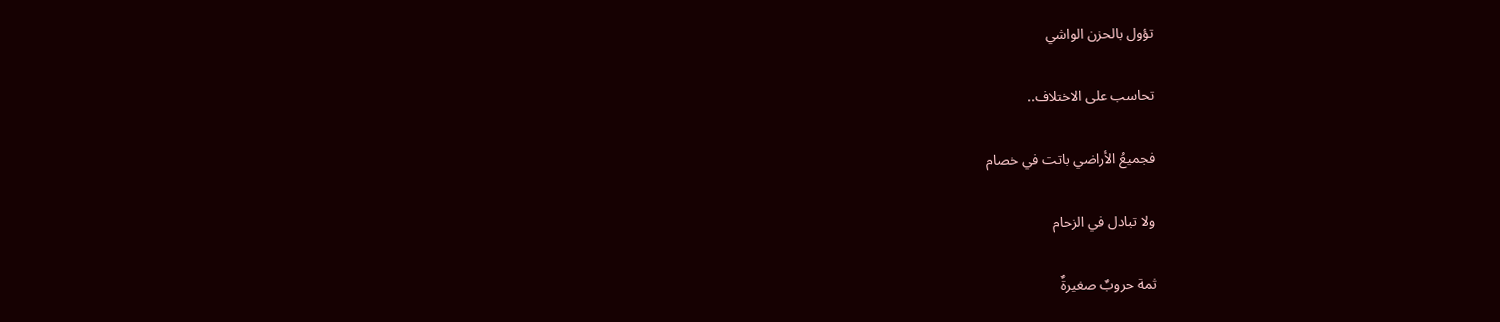تؤول بالحزن الواشي

تحاسب على الاختلاف..

فجميعُ الأراضي باتت في خصام

ولا تبادل في الزحام

ثمة حروبٌ صغيرةٌ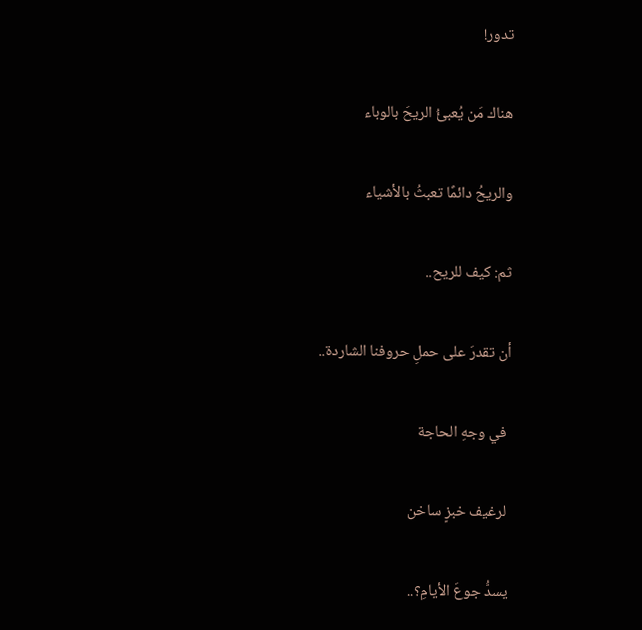تدور!

هناك مَن يُعبئُ الريحَ بالوباء

والريحُ دائمًا تعبثُ بالأشياء

ثم: كيف للريح..

أن تقدرَ على حملِ حروفنا الشاردة..

 في وجهِ الحاجة

 لرغيف خبزٍ ساخن

يسدُّ جوعَ الأيامِ؟..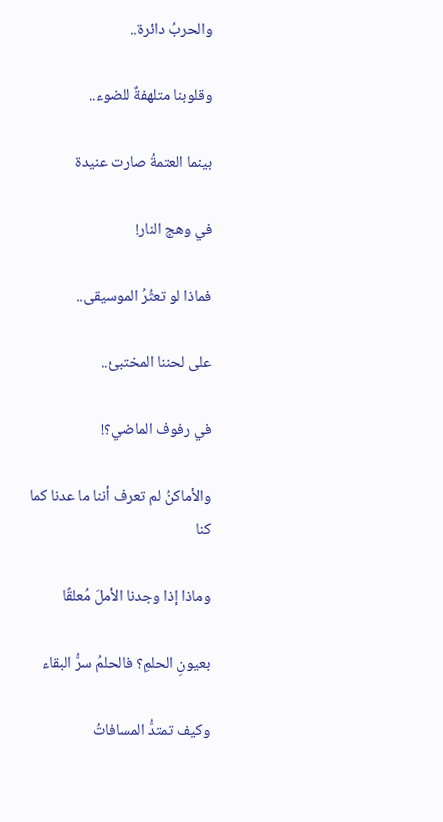والحربُ دائرة..

وقلوبنا متلهفةٌ للضوء..

بينما العتمةُ صارت عنيدة

في وهج النار!

فماذا لو تعثُرُ الموسيقى..

على لحننا المختبئ..

في رفوف الماضي؟!

والأماكنُ لم تعرف أننا ما عدنا كما كنا

وماذا إذا وجدنا الأملَ مُعلقًا

بعيونِ الحلمِ؟ فالحلمُ سرُّ البقاء

وكيف تمتدُّ المسافاتُ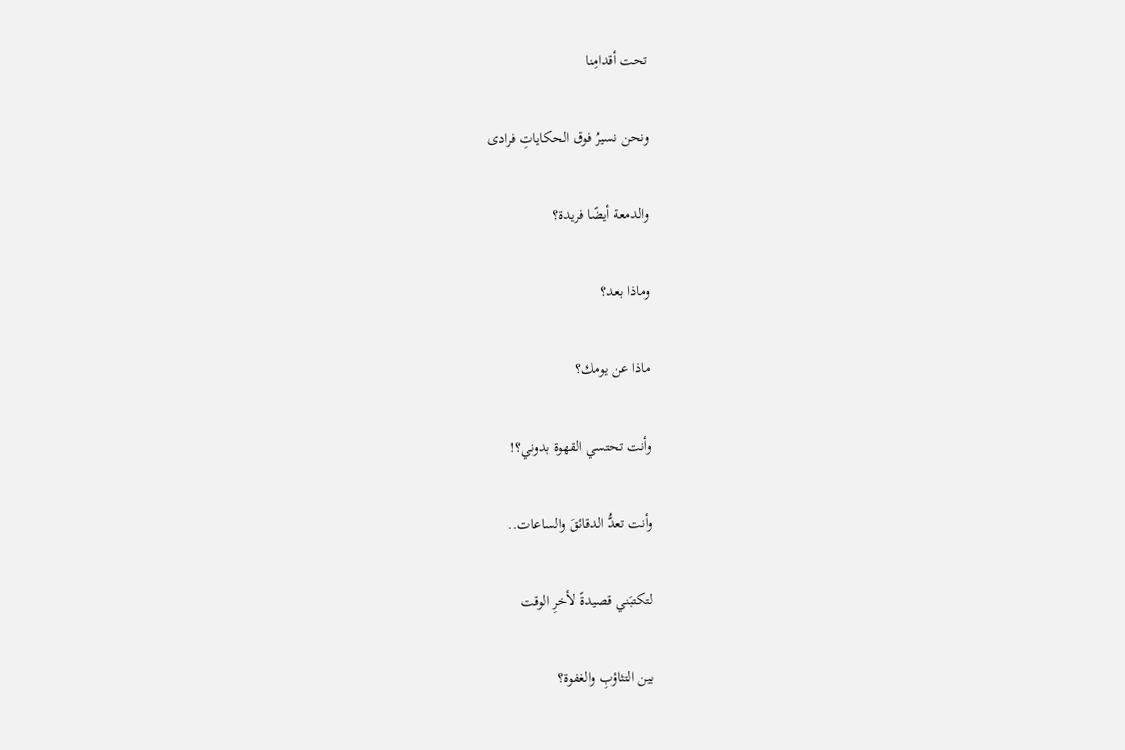تحت أقدامِنا

ونحن نسيرُ فوق الحكاياتِ فرادى

والدمعة أيضًا فريدة؟

وماذا بعد؟

ماذا عن يومك؟

وأنت تحتسي القهوة بدوني؟!

وأنت تعدُّ الدقائقَ والساعات..

لتكتبَني قصيدةً لأخرِ الوقت

بين التثاؤبِ والغفوة؟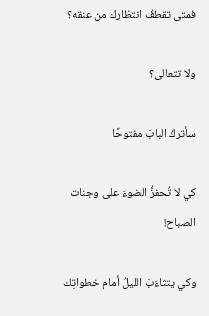فمتى تقطفُ انتظارك من عنقه؟

ولا تتعالى؟

سأتركُ البابَ مفتوحًا

كي لا تُحفزُّ الضوءَ على وجنات الصباح!

وكي يتثاءَبَ الليلُ أمام خطواتِك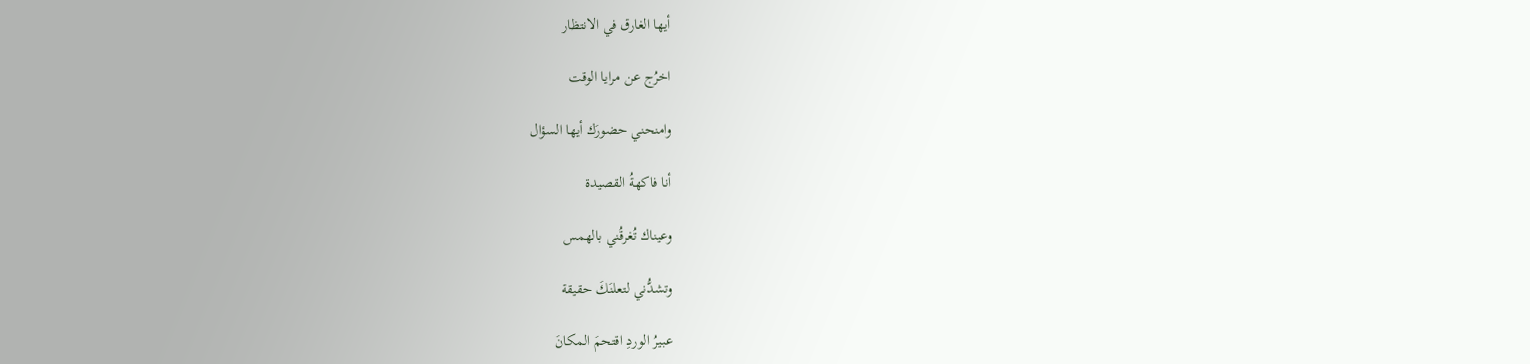أيها الغارق في الانتظار

اخرُج عن مرايا الوقت

وامنحني حضورَك أيها السؤال

أنا فاكهةُ القصيدة

وعيناك تُغرقُني بالهمس

وتشدُّني لتعلنَكَ حقيقة

عبيرُ الوردِ اقتحمَ المكانَ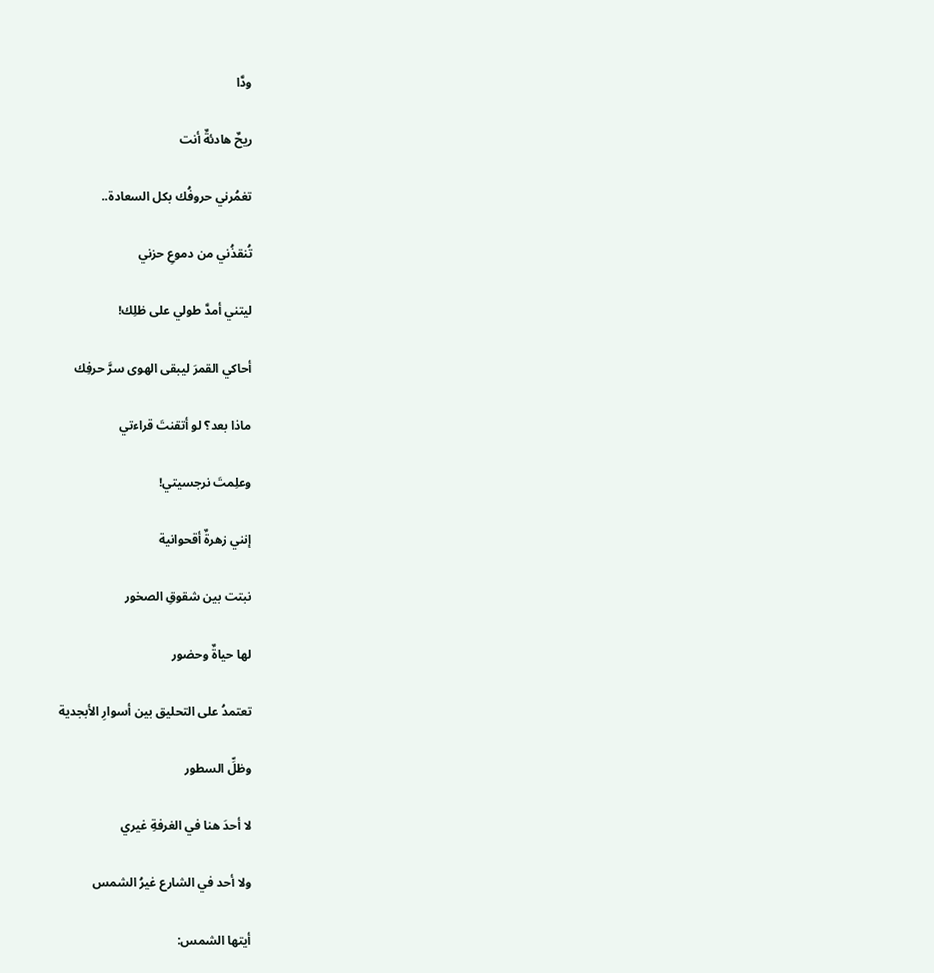ودَّا

ريحٌ هادئةٌ أنت

تغمُرني حروفُك بكل السعادة..

تُنقذُني من دموعِ حزني

ليتني أمدَّ طولي على ظلِك!

أحاكي القمرَ ليبقى الهوى سرَّ حرفِك

ماذا بعد؟ لو أتقنتَ قراءتي

وعلِمتَ نرجسيتي!

إنني زهرةٌ أقحوانية

نبتت بين شقوقِ الصخور

لها حياةٌ وحضور

تعتمدُ على التحليق بين أسوارِ الأبجدية

وظلِّ السطور

لا أحدَ هنا في الغرفةِ غيري

ولا أحد في الشارع غيرُ الشمس

أيتها الشمس: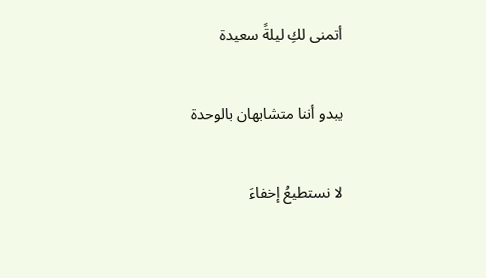أتمنى لكِ ليلةً سعيدة

يبدو أننا متشابهان بالوحدة

لا نستطيعُ إخفاءَ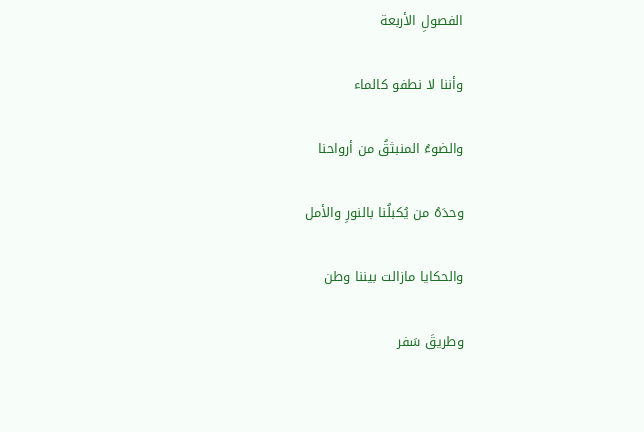الفصولِ الأربعة

وأننا لا نطفو كالماء

والضوءُ المنبثقُ من أرواحنا

وحدَهُ من يُكبلُنا بالنورِ والأمل

والحكايا مازالت بيننا وطن

وطريقَ سَفر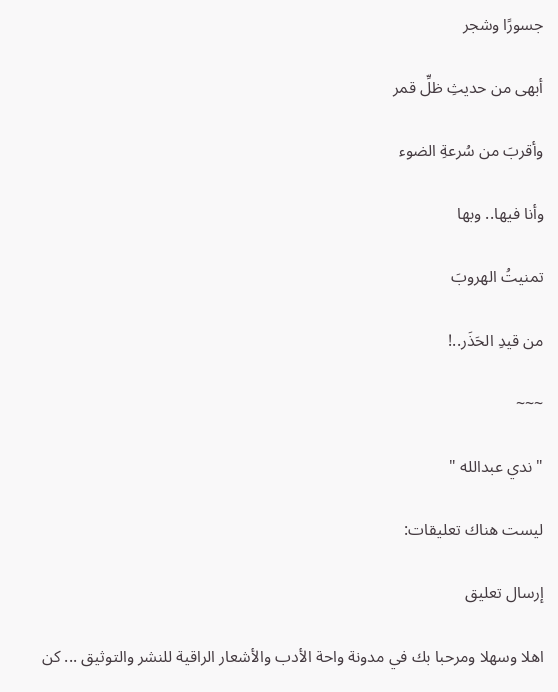جسورًا وشجر

أبهى من حديثِ ظلِّ قمر

وأقربَ من سُرعةِ الضوء

وأنا فيها.. وبها

تمنيتُ الهروبَ

من قيدِ الحَذَر..!

~~~

" ندي عبدالله "

ليست هناك تعليقات:

إرسال تعليق

اهلا وسهلا ومرحبا بك في مدونة واحة الأدب والأشعار الراقية للنشر والتوثيق ... كن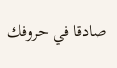صادقا في حروفك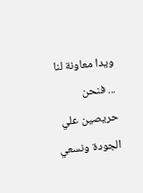ويدا معاونة لنا ... فنحن حريصين علي الجودة ونسعي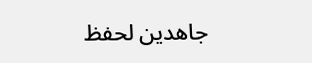جاهدين لحفظ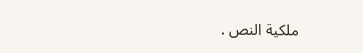ملكية النص .